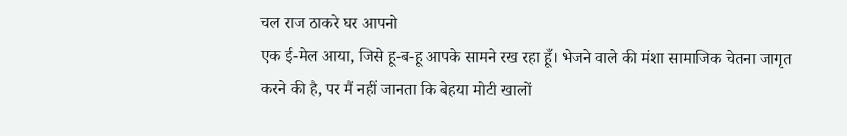चल राज ठाकरे घर आपनो
एक ई-मेल आया, जिसे हू-ब-हू आपके सामने रख रहा हूँ। भेजने वाले की मंशा सामाजिक चेतना जागृत करने की है, पर मैं नहीं जानता कि बेहया मोटी खालों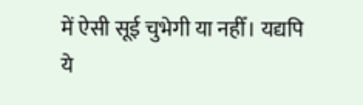में ऐसी सूई चुभेगी या नहीँ। यद्यपि ये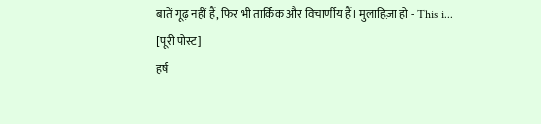बातें गूढ़ नहीं हैं, फिर भी तार्किक और विचार्णीय हैं। मुलाहिज़ा हो - This i...
[पूरी पोस्ट]
हर्ष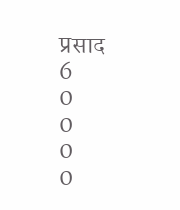प्रसाद
6
0
0
0
0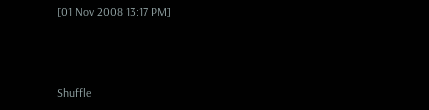[01 Nov 2008 13:17 PM]



Shuffle